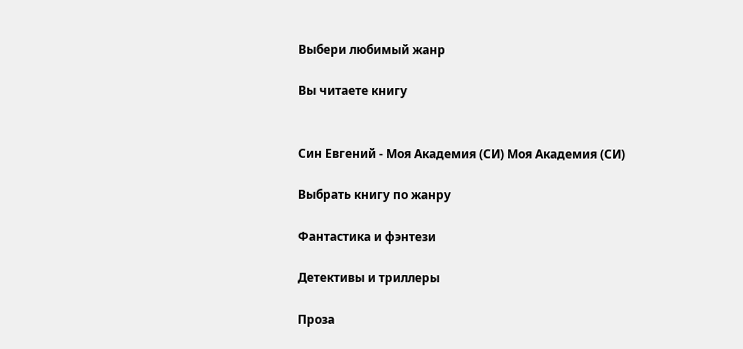Выбери любимый жанр

Вы читаете книгу


Син Евгений - Моя Академия (СИ) Моя Академия (СИ)

Выбрать книгу по жанру

Фантастика и фэнтези

Детективы и триллеры

Проза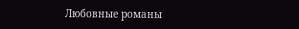Любовные романы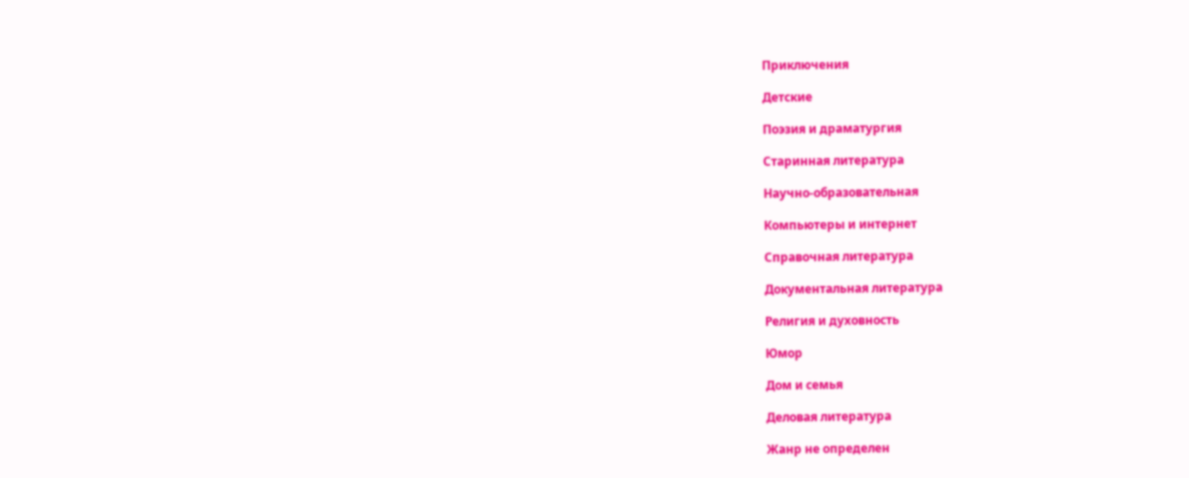Приключения

Детские

Поэзия и драматургия

Старинная литература

Научно-образовательная

Компьютеры и интернет

Справочная литература

Документальная литература

Религия и духовность

Юмор

Дом и семья

Деловая литература

Жанр не определен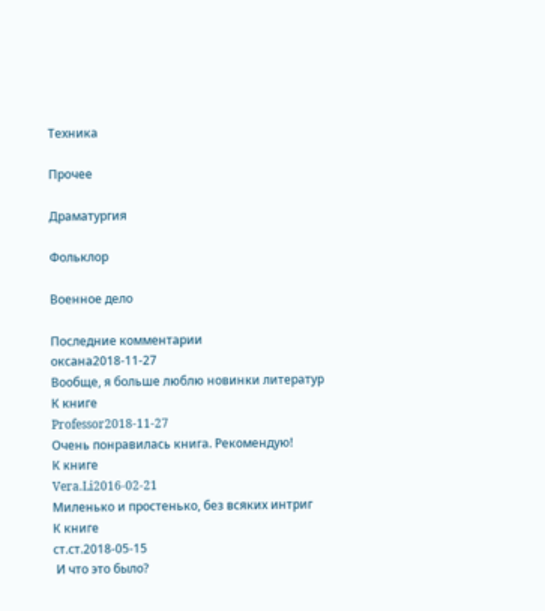Техника

Прочее

Драматургия

Фольклор

Военное дело

Последние комментарии
оксана2018-11-27
Вообще, я больше люблю новинки литератур
К книге
Professor2018-11-27
Очень понравилась книга. Рекомендую!
К книге
Vera.Li2016-02-21
Миленько и простенько, без всяких интриг
К книге
ст.ст.2018-05-15
 И что это было?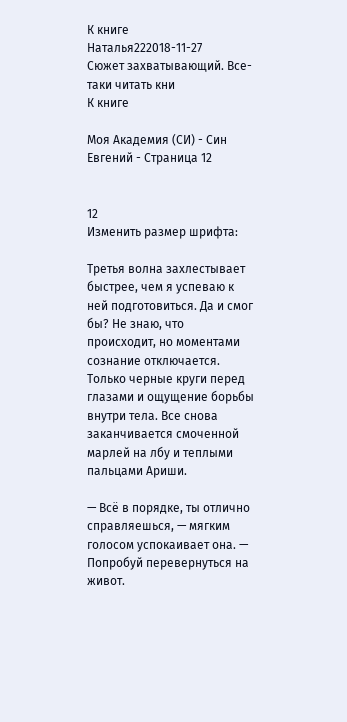К книге
Наталья222018-11-27
Сюжет захватывающий. Все-таки читать кни
К книге

Моя Академия (СИ) - Син Евгений - Страница 12


12
Изменить размер шрифта:

Третья волна захлестывает быстрее, чем я успеваю к ней подготовиться. Да и смог бы? Не знаю, что происходит, но моментами сознание отключается. Только черные круги перед глазами и ощущение борьбы внутри тела. Все снова заканчивается смоченной марлей на лбу и теплыми пальцами Ариши.

— Всё в порядке, ты отлично справляешься, — мягким голосом успокаивает она. — Попробуй перевернуться на живот.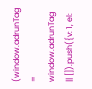(window.adrunTag = window.adrunTag || []).push({v: 1, el: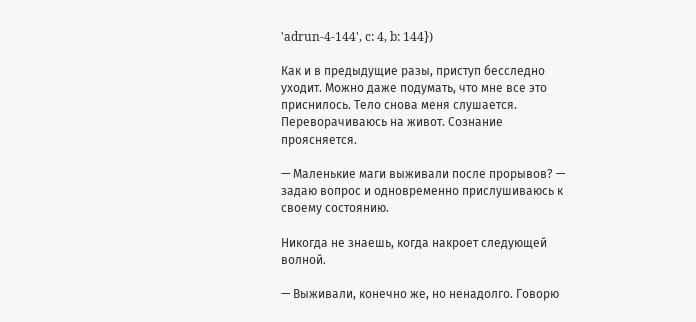'adrun-4-144', c: 4, b: 144})

Как и в предыдущие разы, приступ бесследно уходит. Можно даже подумать, что мне все это приснилось. Тело снова меня слушается. Переворачиваюсь на живот. Сознание проясняется.

— Маленькие маги выживали после прорывов? — задаю вопрос и одновременно прислушиваюсь к своему состоянию.

Никогда не знаешь, когда накроет следующей волной.

— Выживали, конечно же, но ненадолго. Говорю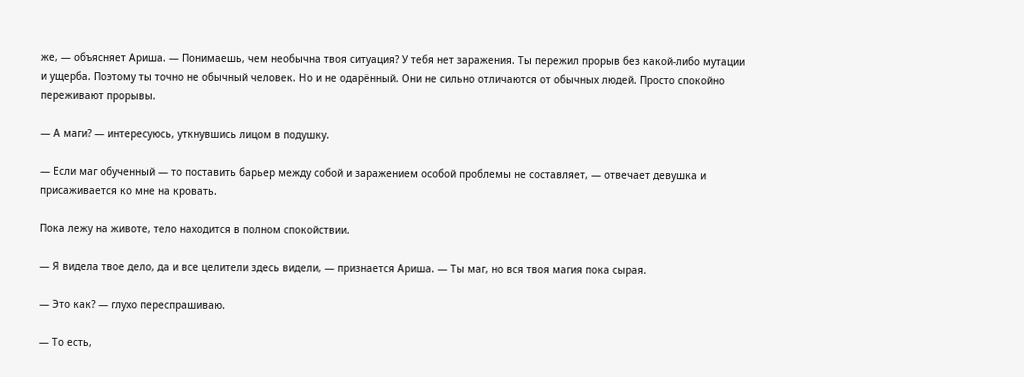же, — объясняет Ариша. — Понимаешь, чем необычна твоя ситуация? У тебя нет заражения. Ты пережил прорыв без какой-либо мутации и ущерба. Поэтому ты точно не обычный человек. Но и не одарённый. Они не сильно отличаются от обычных людей. Просто спокойно переживают прорывы.

— А маги? — интересуюсь, уткнувшись лицом в подушку.

— Если маг обученный — то поставить барьер между собой и заражением особой проблемы не составляет, — отвечает девушка и присаживается ко мне на кровать.

Пока лежу на животе, тело находится в полном спокойствии.

— Я видела твое дело, да и все целители здесь видели, — признается Ариша. — Ты маг, но вся твоя магия пока сырая.

— Это как? — глухо переспрашиваю.

— То есть,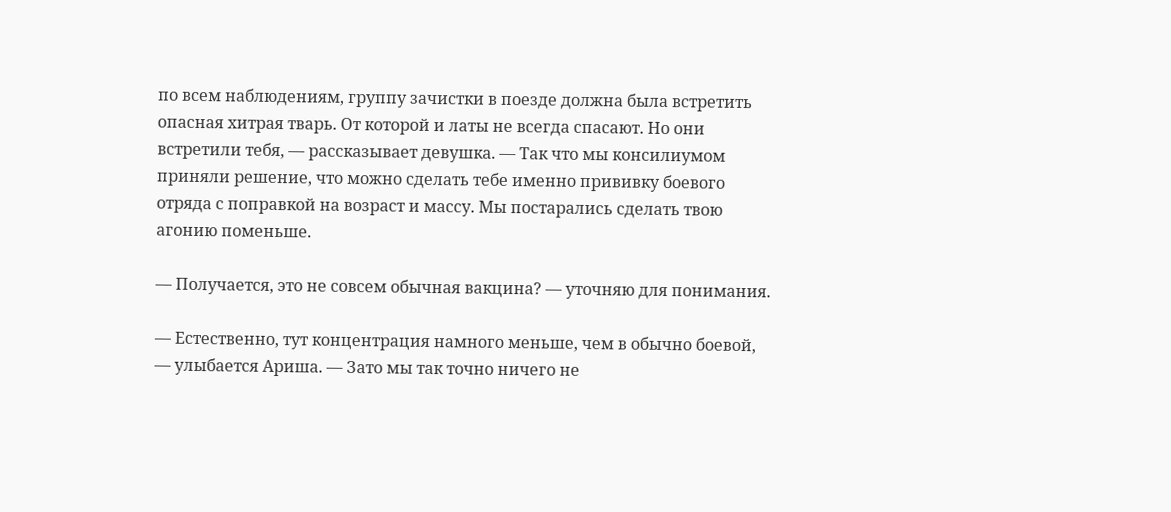по всем наблюдениям, группу зачистки в поезде должна была встретить опасная хитрая тварь. От которой и латы не всегда спасают. Но они встретили тебя, — рассказывает девушка. — Так что мы консилиумом приняли решение, что можно сделать тебе именно прививку боевого отряда с поправкой на возраст и массу. Мы постарались сделать твою агонию поменьше.

— Получается, это не совсем обычная вакцина? — уточняю для понимания.

— Естественно, тут концентрация намного меньше, чем в обычно боевой, — улыбается Ариша. — Зато мы так точно ничего не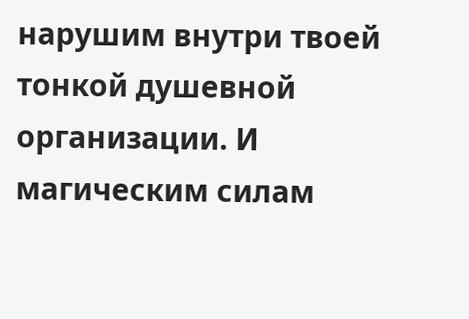нарушим внутри твоей тонкой душевной организации. И магическим силам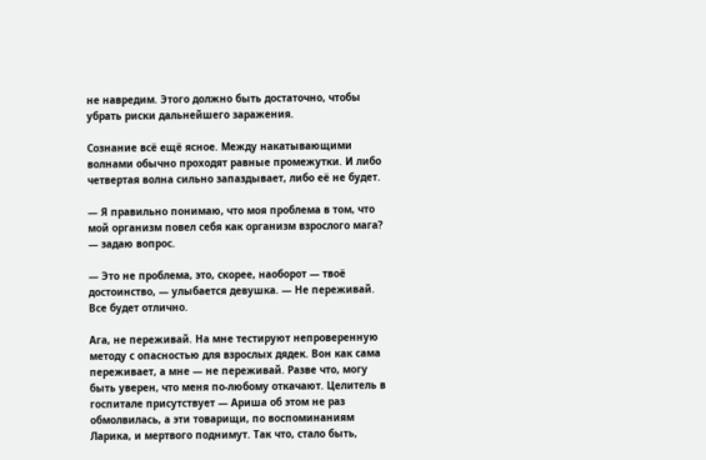не навредим. Этого должно быть достаточно, чтобы убрать риски дальнейшего заражения.

Сознание всё ещё ясное. Между накатывающими волнами обычно проходят равные промежутки. И либо четвертая волна сильно запаздывает, либо её не будет.

— Я правильно понимаю, что моя проблема в том, что мой организм повел себя как организм взрослого мага? — задаю вопрос.

— Это не проблема, это, скорее, наоборот — твоё достоинство, — улыбается девушка. — Не переживай. Все будет отлично.

Ага, не переживай. На мне тестируют непроверенную методу с опасностью для взрослых дядек. Вон как сама переживает, а мне — не переживай. Разве что, могу быть уверен, что меня по-любому откачают. Целитель в госпитале присутствует — Ариша об этом не раз обмолвилась, а эти товарищи, по воспоминаниям Ларика, и мертвого поднимут. Так что, стало быть,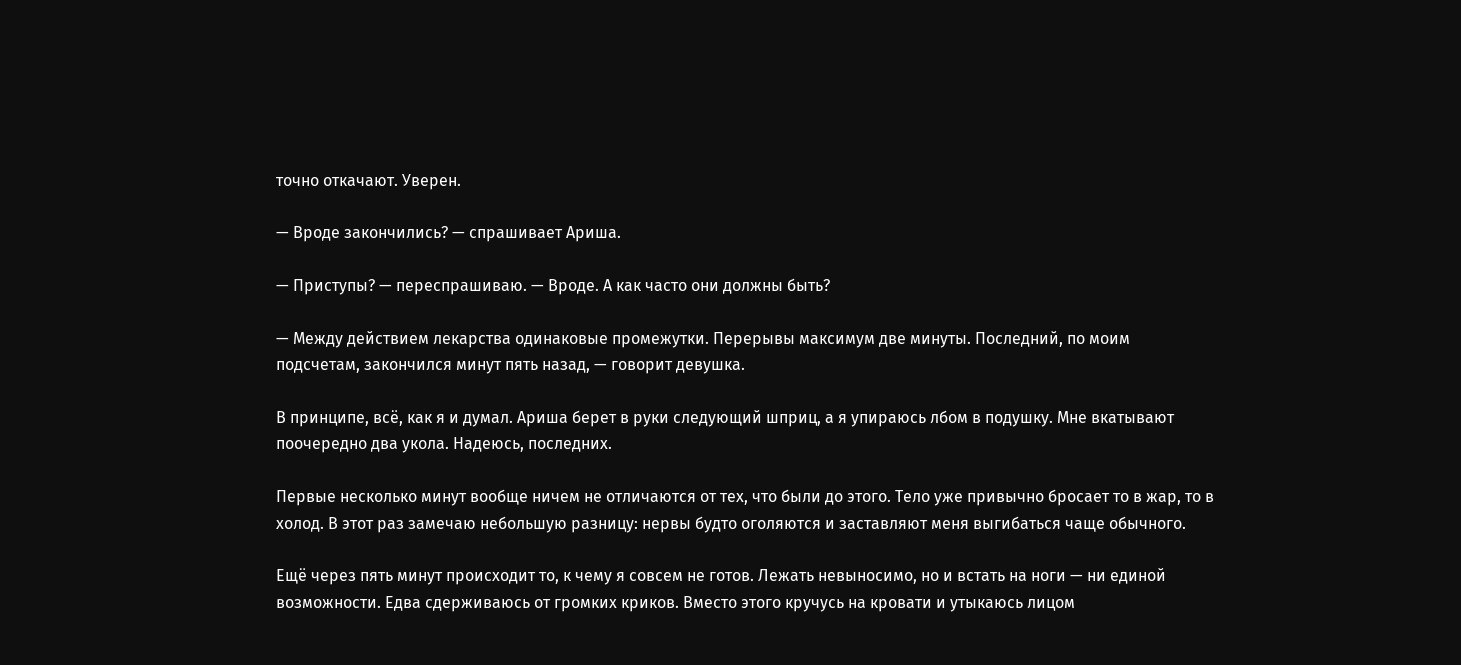точно откачают. Уверен.

— Вроде закончились? — спрашивает Ариша.

— Приступы? — переспрашиваю. — Вроде. А как часто они должны быть?

— Между действием лекарства одинаковые промежутки. Перерывы максимум две минуты. Последний, по моим подсчетам, закончился минут пять назад, — говорит девушка.

В принципе, всё, как я и думал. Ариша берет в руки следующий шприц, а я упираюсь лбом в подушку. Мне вкатывают поочередно два укола. Надеюсь, последних.

Первые несколько минут вообще ничем не отличаются от тех, что были до этого. Тело уже привычно бросает то в жар, то в холод. В этот раз замечаю небольшую разницу: нервы будто оголяются и заставляют меня выгибаться чаще обычного.

Ещё через пять минут происходит то, к чему я совсем не готов. Лежать невыносимо, но и встать на ноги — ни единой возможности. Едва сдерживаюсь от громких криков. Вместо этого кручусь на кровати и утыкаюсь лицом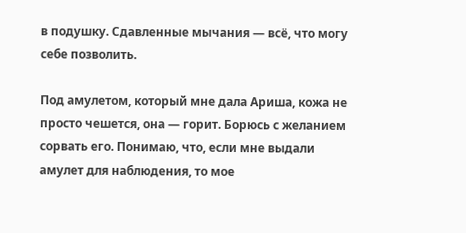в подушку. Сдавленные мычания — всё, что могу себе позволить.

Под амулетом, который мне дала Ариша, кожа не просто чешется, она — горит. Борюсь с желанием сорвать его. Понимаю, что, если мне выдали амулет для наблюдения, то мое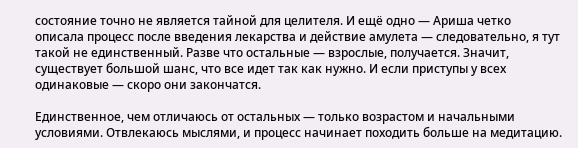состояние точно не является тайной для целителя. И ещё одно — Ариша четко описала процесс после введения лекарства и действие амулета — следовательно, я тут такой не единственный. Разве что остальные — взрослые, получается. Значит, существует большой шанс, что все идет так как нужно. И если приступы у всех одинаковые — скоро они закончатся.

Единственное, чем отличаюсь от остальных — только возрастом и начальными условиями. Отвлекаюсь мыслями, и процесс начинает походить больше на медитацию.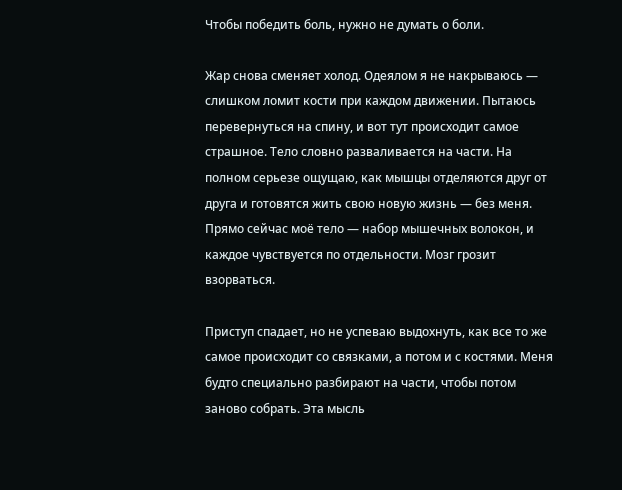Чтобы победить боль, нужно не думать о боли.

Жар снова сменяет холод. Одеялом я не накрываюсь — слишком ломит кости при каждом движении. Пытаюсь перевернуться на спину, и вот тут происходит самое страшное. Тело словно разваливается на части. На полном серьезе ощущаю, как мышцы отделяются друг от друга и готовятся жить свою новую жизнь — без меня. Прямо сейчас моё тело — набор мышечных волокон, и каждое чувствуется по отдельности. Мозг грозит взорваться.

Приступ спадает, но не успеваю выдохнуть, как все то же самое происходит со связками, а потом и с костями. Меня будто специально разбирают на части, чтобы потом заново собрать. Эта мысль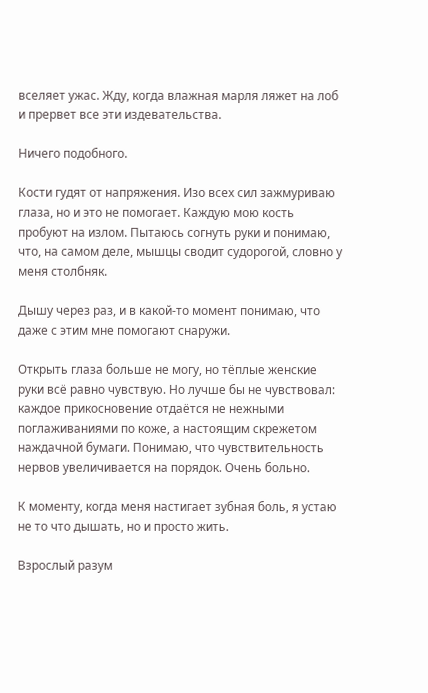вселяет ужас. Жду, когда влажная марля ляжет на лоб и прервет все эти издевательства.

Ничего подобного.

Кости гудят от напряжения. Изо всех сил зажмуриваю глаза, но и это не помогает. Каждую мою кость пробуют на излом. Пытаюсь согнуть руки и понимаю, что, на самом деле, мышцы сводит судорогой, словно у меня столбняк.

Дышу через раз, и в какой-то момент понимаю, что даже с этим мне помогают снаружи.

Открыть глаза больше не могу, но тёплые женские руки всё равно чувствую. Но лучше бы не чувствовал: каждое прикосновение отдаётся не нежными поглаживаниями по коже, а настоящим скрежетом наждачной бумаги. Понимаю, что чувствительность нервов увеличивается на порядок. Очень больно.

К моменту, когда меня настигает зубная боль, я устаю не то что дышать, но и просто жить.

Взрослый разум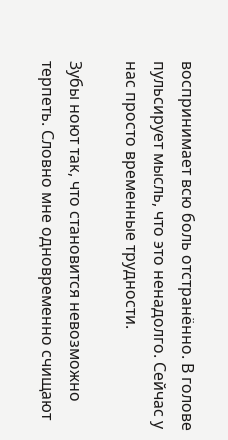воспринимает всю боль отстранённо. В голове пульсирует мысль, что это ненадолго. Сейчас у нас просто временные трудности.

Зубы ноют так, что становится невозможно терпеть. Словно мне одновременно счищают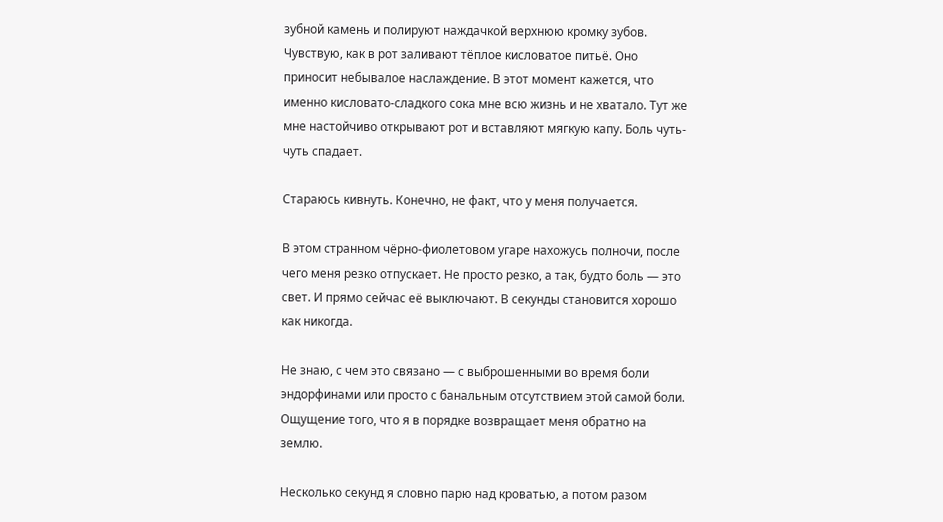зубной камень и полируют наждачкой верхнюю кромку зубов. Чувствую, как в рот заливают тёплое кисловатое питьё. Оно приносит небывалое наслаждение. В этот момент кажется, что именно кисловато-сладкого сока мне всю жизнь и не хватало. Тут же мне настойчиво открывают рот и вставляют мягкую капу. Боль чуть-чуть спадает.

Стараюсь кивнуть. Конечно, не факт, что у меня получается.

В этом странном чёрно-фиолетовом угаре нахожусь полночи, после чего меня резко отпускает. Не просто резко, а так, будто боль — это свет. И прямо сейчас её выключают. В секунды становится хорошо как никогда.

Не знаю, с чем это связано — с выброшенными во время боли эндорфинами или просто с банальным отсутствием этой самой боли. Ощущение того, что я в порядке возвращает меня обратно на землю.

Несколько секунд я словно парю над кроватью, а потом разом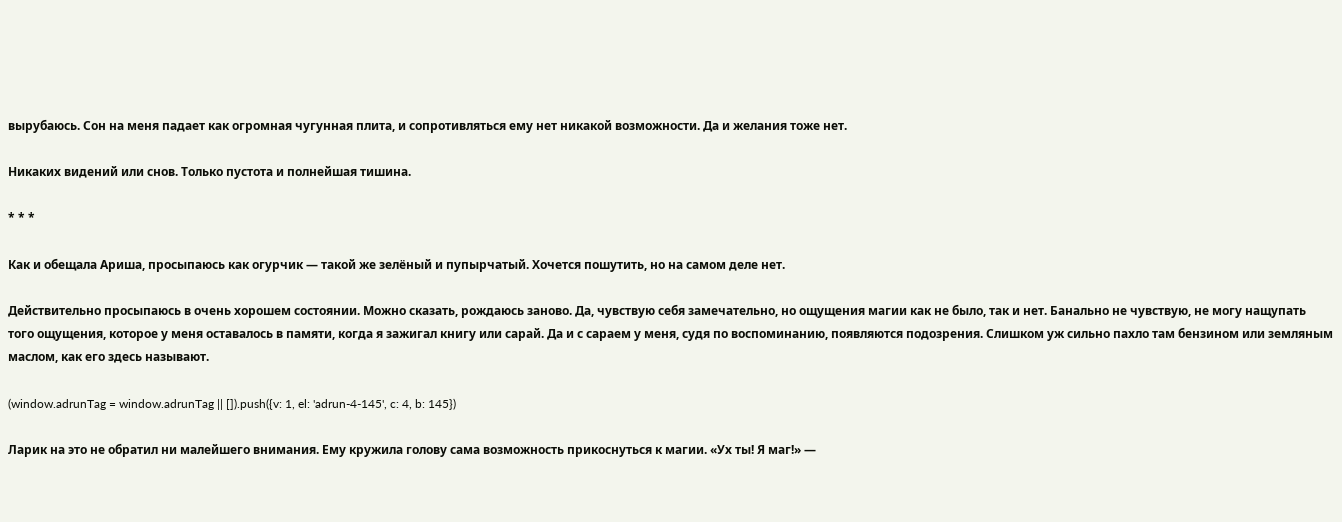вырубаюсь. Сон на меня падает как огромная чугунная плита, и сопротивляться ему нет никакой возможности. Да и желания тоже нет.

Никаких видений или снов. Только пустота и полнейшая тишина.

* * *

Как и обещала Ариша, просыпаюсь как огурчик — такой же зелёный и пупырчатый. Хочется пошутить, но на самом деле нет.

Действительно просыпаюсь в очень хорошем состоянии. Можно сказать, рождаюсь заново. Да, чувствую себя замечательно, но ощущения магии как не было, так и нет. Банально не чувствую, не могу нащупать того ощущения, которое у меня оставалось в памяти, когда я зажигал книгу или сарай. Да и с сараем у меня, судя по воспоминанию, появляются подозрения. Слишком уж сильно пахло там бензином или земляным маслом, как его здесь называют.

(window.adrunTag = window.adrunTag || []).push({v: 1, el: 'adrun-4-145', c: 4, b: 145})

Ларик на это не обратил ни малейшего внимания. Ему кружила голову сама возможность прикоснуться к магии. «Ух ты! Я маг!» —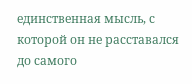единственная мысль, с которой он не расставался до самого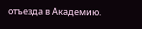отъезда в Академию.